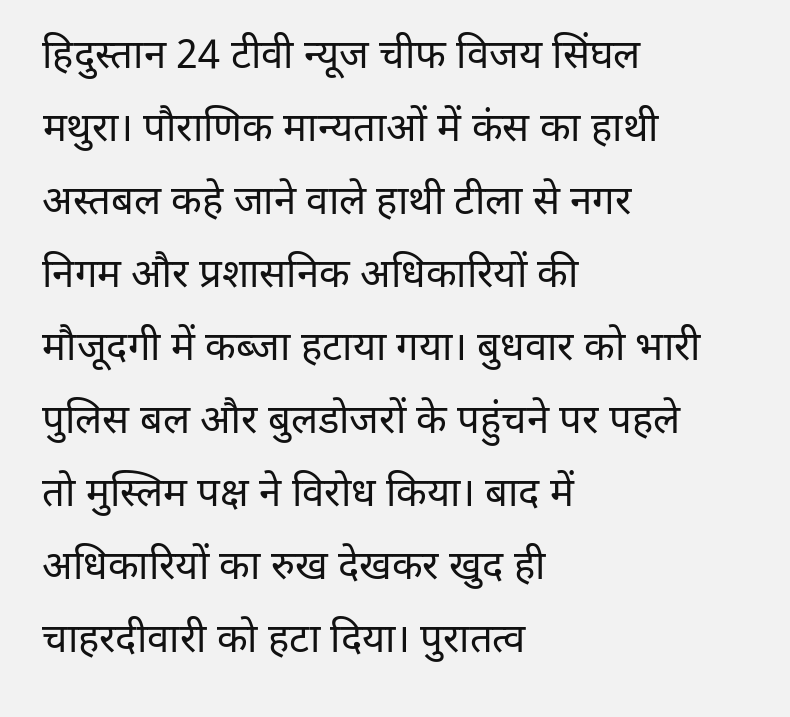हिदुस्तान 24 टीवी न्यूज चीफ विजय सिंघल
मथुरा। पौराणिक मान्यताओं में कंस का हाथी अस्तबल कहे जाने वाले हाथी टीला से नगर निगम और प्रशासनिक अधिकारियों की मौजूदगी में कब्जा हटाया गया। बुधवार को भारी पुलिस बल और बुलडोजरों के पहुंचने पर पहले तो मुस्लिम पक्ष ने विरोध किया। बाद में अधिकारियों का रुख देखकर खुद ही चाहरदीवारी को हटा दिया। पुरातत्व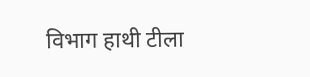विभाग हाथी टीला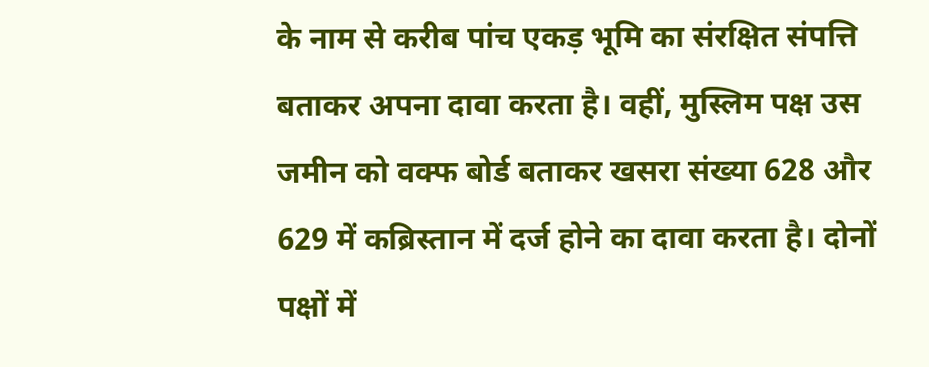के नाम से करीब पांच एकड़ भूमि का संरक्षित संपत्ति बताकर अपना दावा करता है। वहीं, मुस्लिम पक्ष उस जमीन को वक्फ बोर्ड बताकर खसरा संख्या 628 और 629 में कब्रिस्तान में दर्ज होने का दावा करता है। दोनों पक्षों में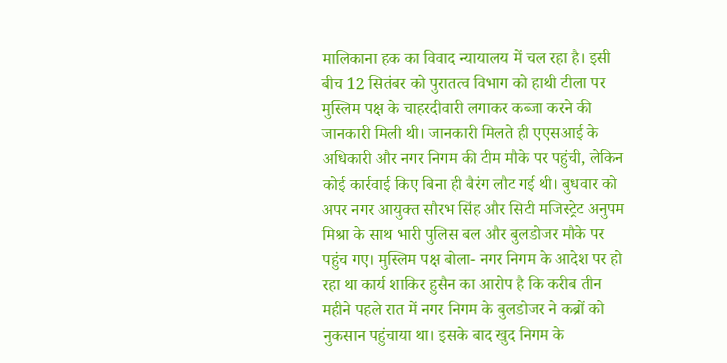मालिकाना हक का विवाद न्यायालय में चल रहा है। इसी बीच 12 सितंबर को पुरातत्व विभाग को हाथी टीला पर मुस्लिम पक्ष के चाहरदीवारी लगाकर कब्जा करने की जानकारी मिली थी। जानकारी मिलते ही एएसआई के अधिकारी और नगर निगम की टीम मौके पर पहुंची, लेकिन कोई कार्रवाई किए बिना ही बैरंग लौट गई थी। बुधवार को अपर नगर आयुक्त सौरभ सिंह और सिटी मजिस्ट्रेट अनुपम मिश्रा के साथ भारी पुलिस बल और बुलडोजर मौके पर पहुंच गए। मुस्लिम पक्ष बोला- नगर निगम के आदेश पर हो रहा था कार्य शाकिर हुसैन का आरोप है कि करीब तीन महीने पहले रात में नगर निगम के बुलडोजर ने कब्रों को नुकसान पहुंचाया था। इसके बाद खुद निगम के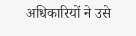अधिकारियों ने उसे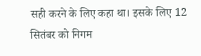सही करने के लिए कहा था। इसके लिए 12 सितंबर को निगम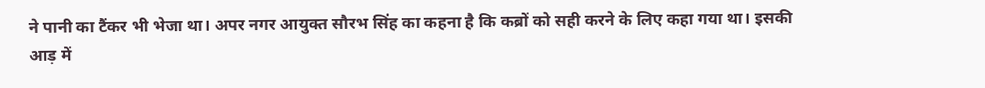ने पानी का टैंकर भी भेजा था। अपर नगर आयुक्त सौरभ सिंह का कहना है कि कब्रों को सही करने के लिए कहा गया था। इसकी आड़ में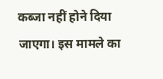कब्जा नहीं होने दिया जाएगा। इस मामले का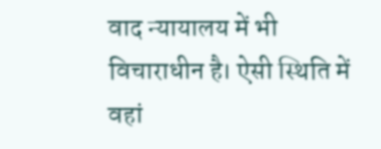वाद न्यायालय में भी विचाराधीन है। ऐसी स्थिति में वहां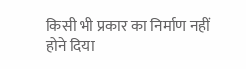किसी भी प्रकार का निर्माण नहीं होने दिया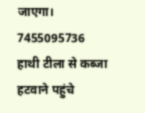जाएगा।
7455095736
हाथी टीला से कब्जा हटवाने पहुंचे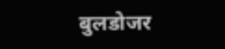बुलडोजर